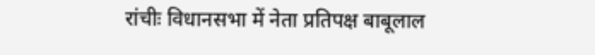रांचीः विधानसभा में नेता प्रतिपक्ष बाबूलाल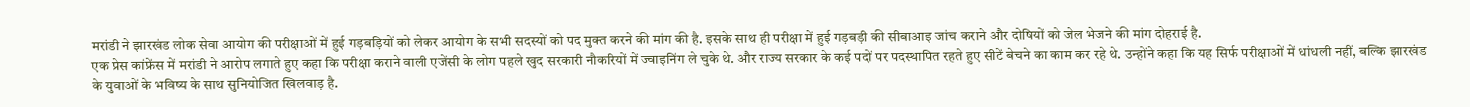मरांडी ने झारखंड लोक सेवा आयोग की परीक्षाओं में हुई गड़बड़ियों को लेकर आयोग के सभी सदस्यों को पद मुक्त करने की मांग की है. इसके साथ ही परीक्षा में हुई गड़बड़ी की सीबाआइ जांच कराने और दोषियों को जेल भेजने की मांग दोहराई है.
एक प्रेस कांफ्रेंस में मरांडी ने आरोप लगाते हुए कहा कि परीक्षा कराने वाली एजेंसी के लोग पहले खुद सरकारी नौकरियों में ज्वाइनिंग ले चुके थे. और राज्य सरकार के कई पदों पर पदस्थापित रहते हुए सीटें बेचने का काम कर रहे थे. उन्होंने कहा कि यह सिर्फ परीक्षाओं में धांधली नहीं, बल्कि झारखंड के युवाओं के भविष्य के साथ सुनियोजित खिलवाड़ है.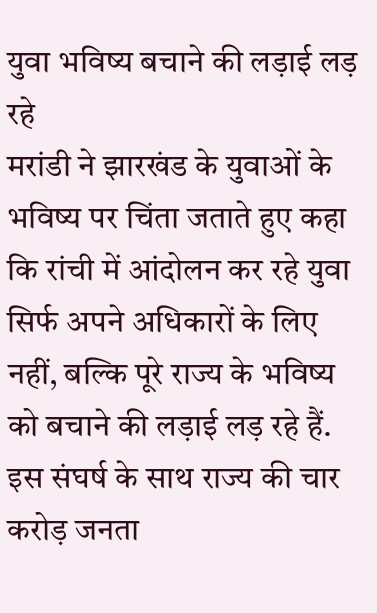युवा भविष्य बचाने की लड़ाई लड़ रहे
मरांडी ने झारखंड के युवाओं के भविष्य पर चिंता जताते हुए कहा कि रांची में आंदोलन कर रहे युवा सिर्फ अपने अधिकारों के लिए नहीं, बल्कि पूरे राज्य के भविष्य को बचाने की लड़ाई लड़ रहे हैं.
इस संघर्ष के साथ राज्य की चार करोड़ जनता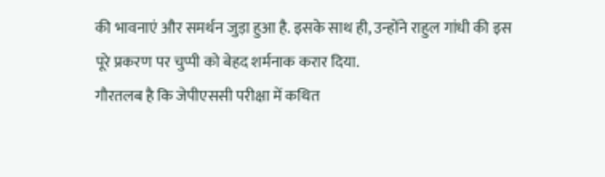की भावनाएं और समर्थन जुड़ा हुआ है. इसके साथ ही, उन्होंने राहुल गांधी की इस पूरे प्रकरण पर चुप्पी को बेहद शर्मनाक करार दिया.
गौरतलब है कि जेपीएससी परीक्षा में कथित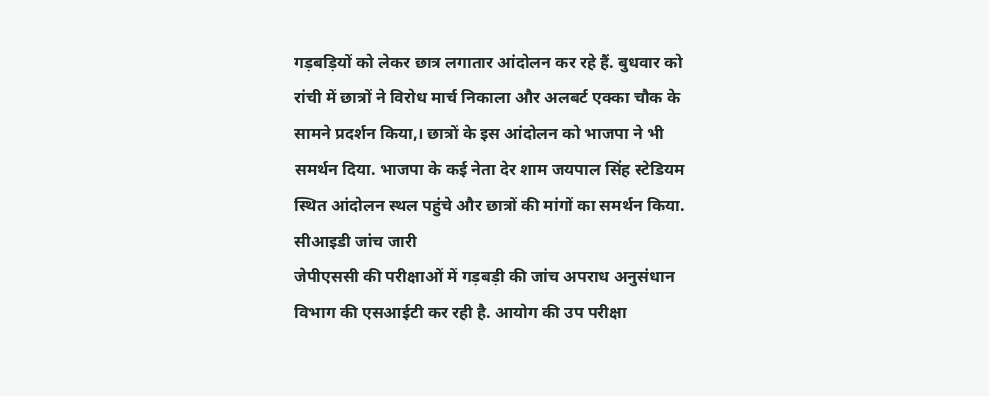गड़बड़ियों को लेकर छात्र लगातार आंदोलन कर रहे हैं. बुधवार को रांची में छात्रों ने विरोध मार्च निकाला और अलबर्ट एक्का चौक के सामने प्रदर्शन किया,। छात्रों के इस आंदोलन को भाजपा ने भी समर्थन दिया. भाजपा के कई नेता देर शाम जयपाल सिंह स्टेडियम स्थित आंदोलन स्थल पहुंचे और छात्रों की मांगों का समर्थन किया.
सीआइडी जांच जारी
जेपीएससी की परीक्षाओं में गड़बड़ी की जांच अपराध अनुसंधान विभाग की एसआईटी कर रही है. आयोग की उप परीक्षा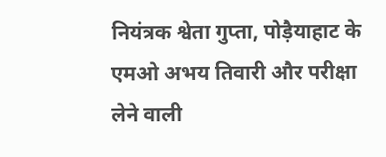नियंत्रक श्वेता गुप्ता, पोड़ैयाहाट के एमओ अभय तिवारी और परीक्षा लेने वाली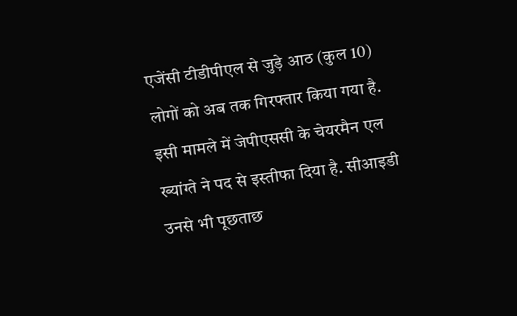एजेंसी टीडीपीएल से जुड़े आठ (कुल 10) लोगों को अब तक गिरफ्तार किया गया है. इसी मामले में जेपीएससी के चेयरमैन एल ख्यांग्ते ने पद से इस्तीफा दिया है. सीआइडी उनसे भी पूछताछ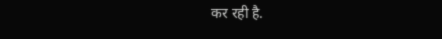कर रही है.